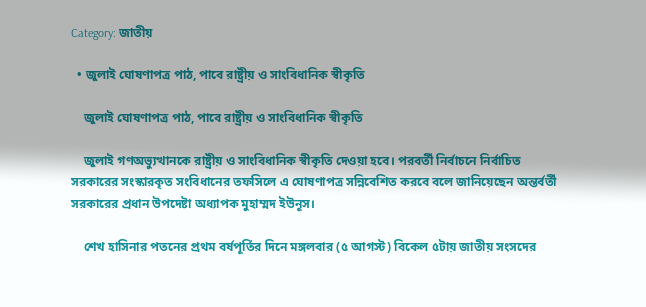Category: জাতীয়

  • জুলাই ঘোষণাপত্র পাঠ, পাবে রাষ্ট্রীয় ও সাংবিধানিক স্বীকৃতি

    জুলাই ঘোষণাপত্র পাঠ, পাবে রাষ্ট্রীয় ও সাংবিধানিক স্বীকৃতি

    জুলাই গণঅভ্যুত্থানকে রাষ্ট্রীয় ও সাংবিধানিক স্বীকৃতি দেওয়া হবে। পরবর্তী নির্বাচনে নির্বাচিত সরকারের সংস্কারকৃত সংবিধানের তফসিলে এ ঘোষণাপত্র সন্নিবেশিত করবে বলে জানিয়েছেন অন্তর্বর্তী সরকারের প্রধান উপদেষ্টা অধ্যাপক মুহাম্মদ ইউনূস।

    শেখ হাসিনার পতনের প্রথম বর্ষপূর্তির দিনে মঙ্গলবার (৫ আগস্ট) বিকেল ৫টায় জাতীয় সংসদের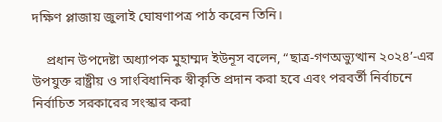দক্ষিণ প্লাজায় জুলাই ঘোষণাপত্র পাঠ করেন তিনি।

    প্রধান উপদেষ্টা অধ্যাপক মুহাম্মদ ইউনূস বলেন, “ছাত্র-গণঅভ্যুত্থান ২০২৪’-এর উপযুক্ত রাষ্ট্রীয় ও সাংবিধানিক স্বীকৃতি প্রদান করা হবে এবং পরবর্তী নির্বাচনে নির্বাচিত সরকারের সংস্কার করা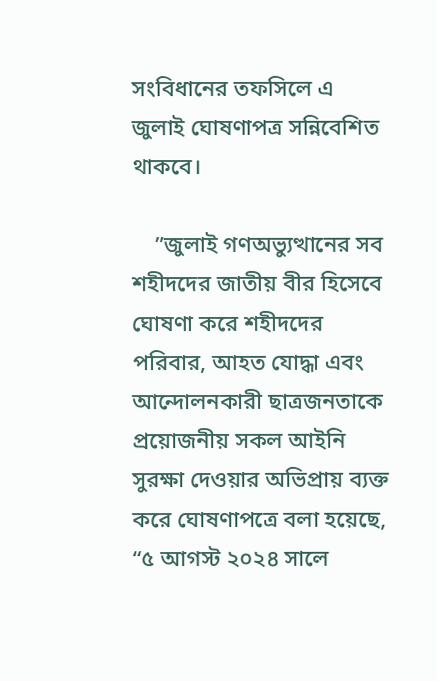সংবিধানের তফসিলে এ জুলাই ঘোষণাপত্র সন্নিবেশিত থাকবে।

    ”জুলাই গণঅভ্যুত্থানের সব শহীদদের জাতীয় বীর হিসেবে ঘোষণা করে শহীদদের পরিবার, আহত যোদ্ধা এবং আন্দোলনকারী ছাত্রজনতাকে প্রয়োজনীয় সকল আইনি সুরক্ষা দেওয়ার অভিপ্রায় ব্যক্ত করে ঘোষণাপত্রে বলা হয়েছে, “৫ আগস্ট ২০২৪ সালে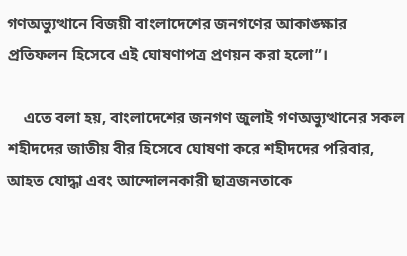গণঅভ্যুত্থানে বিজয়ী বাংলাদেশের জনগণের আকাঙ্ক্ষার প্রতিফলন হিসেবে এই ঘোষণাপত্র প্রণয়ন করা হলো”।

    এতে বলা হয়, বাংলাদেশের জনগণ জুলাই গণঅভ্যুত্থানের সকল শহীদদের জাতীয় বীর হিসেবে ঘোষণা করে শহীদদের পরিবার, আহত যোদ্ধা এবং আন্দোলনকারী ছাত্রজনতাকে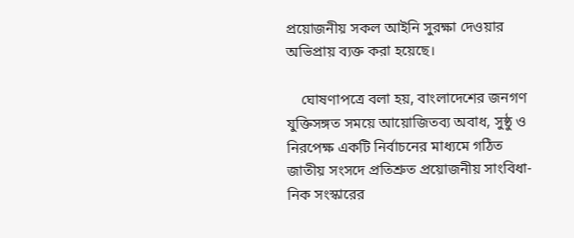প্রয়োজনীয় সকল আইনি সুরক্ষা দেওয়ার অভিপ্রায় ব্যক্ত করা হয়েছে।

    ঘোষণাপত্রে বলা হয়, বাংলাদেশের জনগণ যুক্তিসঙ্গত সময়ে আয়োজিতব্য অবাধ, সুষ্ঠু ও নিরপেক্ষ একটি নির্বাচনের মাধ্যমে গঠিত জাতীয় সংসদে প্রতিশ্রুত প্রয়োজনীয় সাংবিধা-নিক সংস্কারের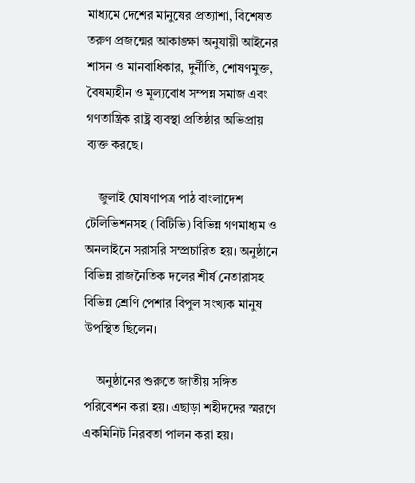মাধ্যমে দেশের মানুষের প্রত্যাশা, বিশেষত তরুণ প্রজন্মের আকাঙ্ক্ষা অনুযায়ী আইনের শাসন ও মানবাধিকার, দুর্নীতি, শোষণমুক্ত, বৈষম্যহীন ও মূল্যবোধ সম্পন্ন সমাজ এবং গণতান্ত্রিক রাষ্ট্র ব্যবস্থা প্রতিষ্ঠার অভিপ্রায় ব্যক্ত করছে।

    জুলাই ঘোষণাপত্র পাঠ বাংলাদেশ টেলিভিশনসহ (বিটিভি) বিভিন্ন গণমাধ্যম ও অনলাইনে সরাসরি সম্প্রচারিত হয়। অনুষ্ঠানে বিভিন্ন রাজনৈতিক দলের শীর্ষ নেতারাসহ বিভিন্ন শ্রেণি পেশার বিপুল সংখ্যক মানুষ উপস্থিত ছিলেন।

    অনুষ্ঠানের শুরুতে জাতীয় সঙ্গিত পরিবেশন করা হয়। এছাড়া শহীদদের স্মরণে একমিনিট নিরবতা পালন করা হয়।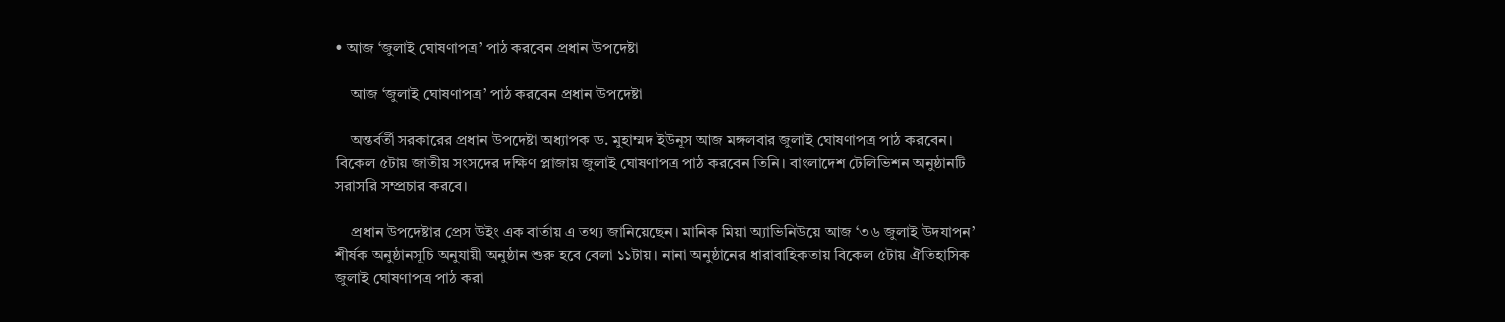• আজ ‘জুলাই ঘোষণাপত্র’ পাঠ করবেন প্রধান উপদেষ্টা

    আজ ‘জুলাই ঘোষণাপত্র’ পাঠ করবেন প্রধান উপদেষ্টা

    অন্তর্বর্তী সরকারের প্রধান উপদেষ্টা অধ্যাপক ড. মুহাম্মদ ইউনূস আজ মঙ্গলবার জুলাই ঘোষণাপত্র পাঠ করবেন। বিকেল ৫টায় জাতীয় সংসদের দক্ষিণ প্লাজায় জুলাই ঘোষণাপত্র পাঠ করবেন তিনি। বাংলাদেশ টেলিভিশন অনুষ্ঠানটি সরাসরি সম্প্রচার করবে।

    প্রধান উপদেষ্টার প্রেস উইং এক বার্তায় এ তথ্য জানিয়েছেন। মানিক মিয়া অ্যাভিনিউয়ে আজ ‘৩৬ জুলাই উদযাপন’ শীর্ষক অনুষ্ঠানসূচি অনুযায়ী অনুষ্ঠান শুরু হবে বেলা ১১টায়। নানা অনুষ্ঠানের ধারাবাহিকতায় বিকেল ৫টায় ঐতিহাসিক জুলাই ঘোষণাপত্র পাঠ করা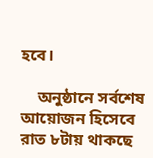হবে।

    অনুষ্ঠানে সর্বশেষ আয়োজন হিসেবে রাত ৮টায় থাকছে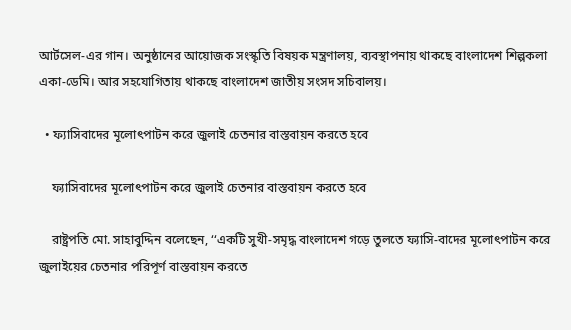আর্টসেল-এর গান। অনুষ্ঠানের আয়োজক সংস্কৃতি বিষয়ক মন্ত্রণালয়, ব্যবস্থাপনায় থাকছে বাংলাদেশ শিল্পকলা একা-ডেমি। আর সহযোগিতায় থাকছে বাংলাদেশ জাতীয় সংসদ সচিবালয়।

  • ফ্যাসিবাদের মূলোৎপাটন করে জুলাই চেতনার বাস্তবায়ন করতে হবে

    ফ্যাসিবাদের মূলোৎপাটন করে জুলাই চেতনার বাস্তবায়ন করতে হবে

    রাষ্ট্রপতি মো. সাহাবুদ্দিন বলেছেন, ‘‘একটি সুখী-সমৃদ্ধ বাংলাদেশ গড়ে তুলতে ফ্যাসি-বাদের মূলোৎপাটন করে জুলাইয়ের চেতনার পরিপূর্ণ বাস্তবায়ন করতে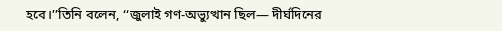হবে।’’তিনি বলেন, ‘‘জুলাই গণ-অভ্যুত্থান ছিল— দীর্ঘদিনের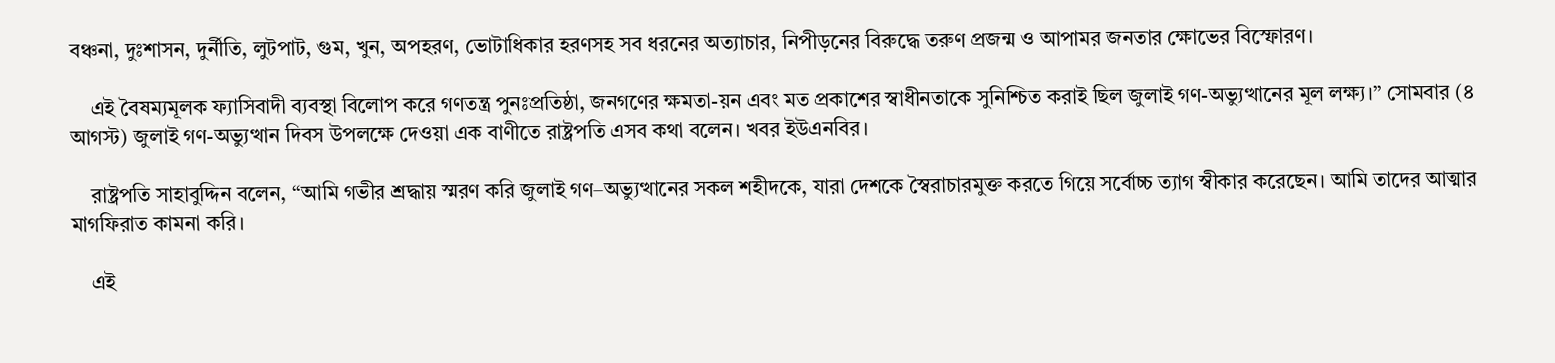বঞ্চনা, দুঃশাসন, দুর্নীতি, লুটপাট, গুম, খুন, অপহরণ, ভোটাধিকার হরণসহ সব ধরনের অত্যাচার, নিপীড়নের বিরুদ্ধে তরুণ প্রজন্ম ও আপামর জনতার ক্ষোভের বিস্ফোরণ।

    এই বৈষম্যমূলক ফ্যাসিবাদী ব্যবস্থা বিলোপ করে গণতন্ত্র পুনঃপ্রতিষ্ঠা, জনগণের ক্ষমতা-য়ন এবং মত প্রকাশের স্বাধীনতাকে সুনিশ্চিত করাই ছিল জুলাই গণ-অভ্যুত্থানের মূল লক্ষ্য।’’ সোমবার (৪ আগস্ট) জুলাই গণ-অভ্যুত্থান দিবস উপলক্ষে দেওয়া এক বাণীতে রাষ্ট্রপতি এসব কথা বলেন। খবর ইউএনবির।

    রাষ্ট্রপতি সাহাবুদ্দিন বলেন, ‘‘আমি গভীর শ্রদ্ধায় স্মরণ করি জুলাই গণ–অভ্যুত্থানের সকল শহীদকে, যারা দেশকে স্বৈরাচারমুক্ত করতে গিয়ে সর্বোচ্চ ত্যাগ স্বীকার করেছেন। আমি তাদের আত্মার মাগফিরাত কামনা করি।

    এই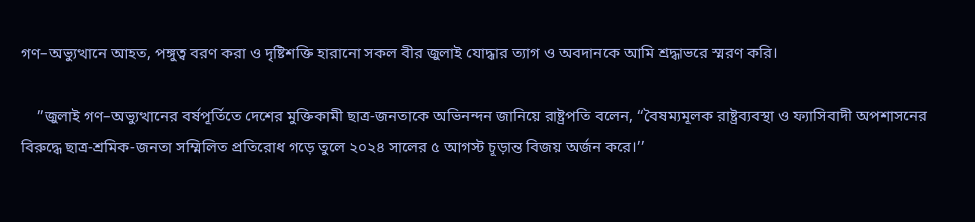গণ–অভ্যুত্থানে আহত, পঙ্গুত্ব বরণ করা ও দৃষ্টিশক্তি হারানো সকল বীর জুলাই যোদ্ধার ত্যাগ ও অবদানকে আমি শ্রদ্ধাভরে স্মরণ করি।

    ’’জুলাই গণ–অভ্যুত্থানের বর্ষপূর্তিতে দেশের মুক্তিকামী ছাত্র-জনতাকে অভিনন্দন জানিয়ে রাষ্ট্রপতি বলেন, ‘‘বৈষম্যমূলক রাষ্ট্রব্যবস্থা ও ফ্যাসিবাদী অপশাসনের বিরুদ্ধে ছাত্র-শ্রমিক-জনতা সম্মিলিত প্রতিরোধ গড়ে তুলে ২০২৪ সালের ৫ আগস্ট চূড়ান্ত বিজয় অর্জন করে।’’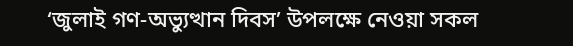‘জুলাই গণ-অভ্যুত্থান দিবস’ উপলক্ষে নেওয়া সকল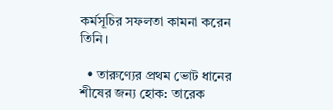কর্মসূচির সফলতা কামনা করেন তিনি।

  • তারুণ্যের প্রথম ভোট ধানের শীষের জন্য হোক: তারেক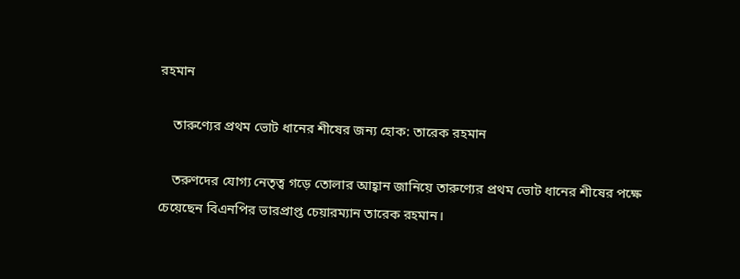রহমান

    তারুণ্যের প্রথম ভোট ধানের শীষের জন্য হোক: তারেক রহমান

    তরুণদের যোগ্য নেতৃত্ব গড়ে তোলার আহ্বান জানিয়ে তারুণ্যের প্রথম ভোট ধানের শীষের পক্ষে চেয়েছেন বিএনপির ভারপ্রাপ্ত চেয়ারম্যান তারেক রহমান।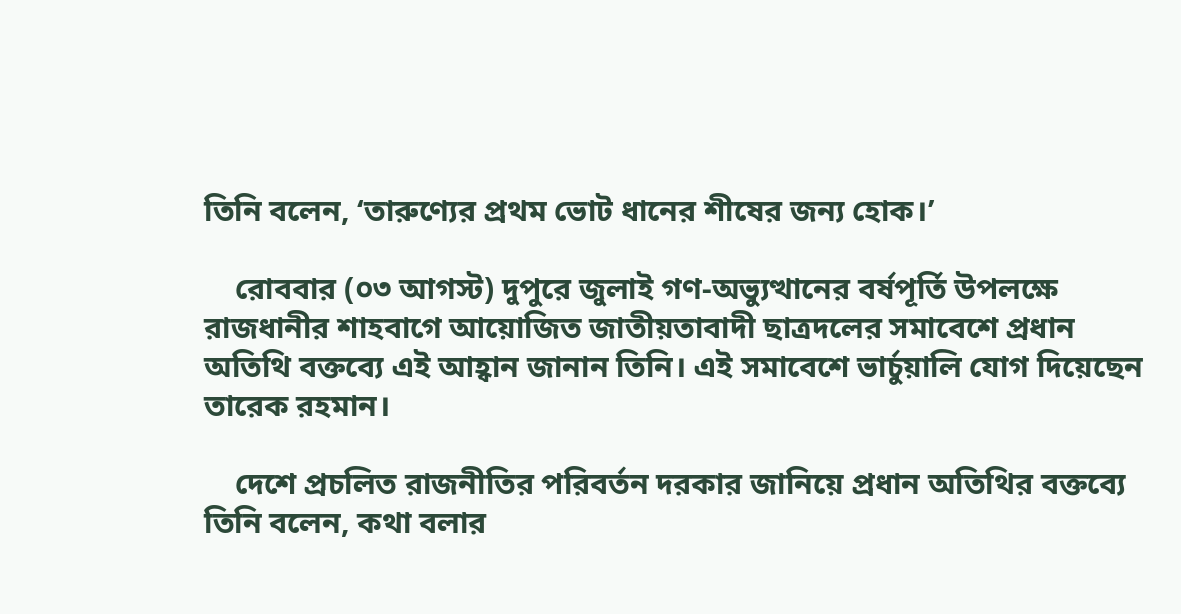তিনি বলেন, ‘তারুণ্যের প্রথম ভোট ধানের শীষের জন্য হোক।’

    রোববার (০৩ আগস্ট) দুপুরে জুলাই গণ-অভ্যুত্থানের বর্ষপূর্তি উপলক্ষে রাজধানীর শাহবাগে আয়োজিত জাতীয়তাবাদী ছাত্রদলের সমাবেশে প্রধান অতিথি বক্তব্যে এই আহ্বান জানান তিনি। এই সমাবেশে ভার্চুয়ালি যোগ দিয়েছেন তারেক রহমান।

    দেশে প্রচলিত রাজনীতির পরিবর্তন দরকার জানিয়ে প্রধান অতিথির বক্তব্যে তিনি বলেন, কথা বলার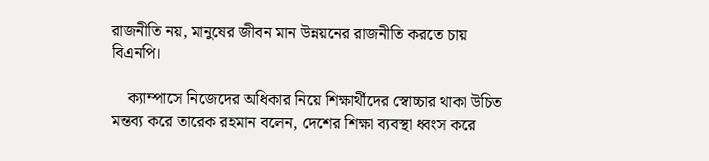রাজনীতি নয়, মানুষের জীবন মান উন্নয়নের রাজনীতি করতে চায় বিএনপি।

    ক্যাম্পাসে নিজেদের অধিকার নিয়ে শিক্ষার্থীদের স্বোচ্চার থাকা উচিত মন্তব্য করে তারেক রহমান বলেন, দেশের শিক্ষা ব্যবস্থা ধ্বংস করে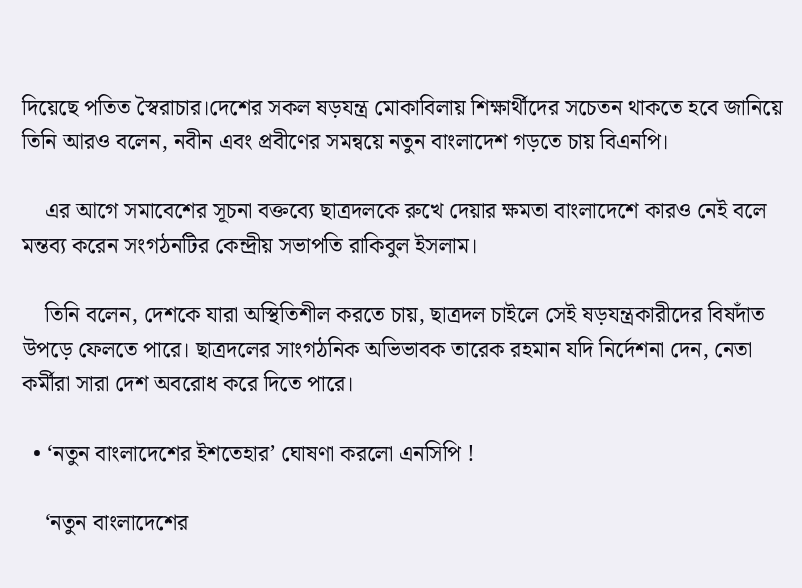দিয়েছে পতিত স্বৈরাচার।দেশের সকল ষড়যন্ত্র মোকাবিলায় শিক্ষার্থীদের সচেতন থাকতে হবে জানিয়ে তিনি আরও বলেন, নবীন এবং প্রবীণের সমন্বয়ে নতুন বাংলাদেশ গড়তে চায় বিএনপি।

    এর আগে সমাবেশের সূচনা বক্তব্যে ছাত্রদলকে রুখে দেয়ার ক্ষমতা বাংলাদেশে কারও নেই বলে মন্তব্য করেন সংগঠনটির কেন্দ্রীয় সভাপতি রাকিবুল ইসলাম।

    তিনি বলেন, দেশকে যারা অস্থিতিশীল করতে চায়, ছাত্রদল চাইলে সেই ষড়যন্ত্রকারীদের বিষদাঁত উপড়ে ফেলতে পারে। ছাত্রদলের সাংগঠনিক অভিভাবক তারেক রহমান যদি নির্দেশনা দেন, নেতা কর্মীরা সারা দেশ অবরোধ করে দিতে পারে।

  • ‘নতুন বাংলাদেশের ইশতেহার’ ঘোষণা করলো এনসিপি !

    ‘নতুন বাংলাদেশের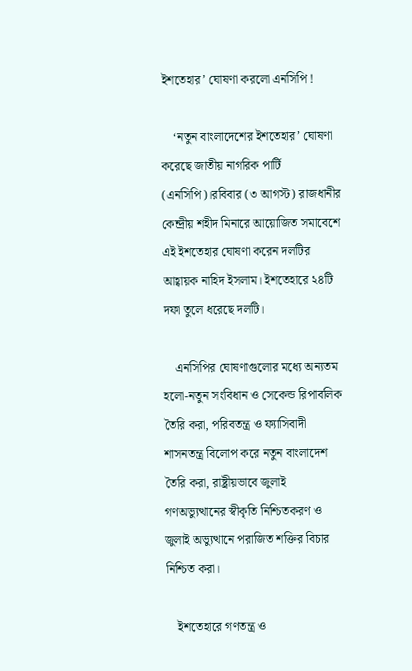ইশতেহার’ ঘোষণা করলো এনসিপি !

    ‘নতুন বাংলাদেশের ইশতেহার’ ঘোষণা করেছে জাতীয় নাগরিক পার্টি (এনসিপি)।রবিবার (৩ আগস্ট) রাজধানীর কেন্দ্রীয় শহীদ মিনারে আয়োজিত সমাবেশে এই ইশতেহার ঘোষণা করেন দলটির আহ্বায়ক নাহিদ ইসলাম। ইশতেহারে ২৪টি দফা তুলে ধরেছে দলটি।

    এনসিপির ঘোষণাগুলোর মধ্যে অন্যতম হলো-নতুন সংবিধান ও সেকেন্ড রিপাবলিক তৈরি করা, পরিবতন্ত্র ও ফ্যাসিবাদী শাসনতন্ত্র বিলোপ করে নতুন বাংলাদেশ তৈরি করা, রাষ্ট্রীয়ভাবে জুলাই গণঅভ্যুত্থানের স্বীকৃতি নিশ্চিতকরণ ও জুলাই অভ্যুত্থানে পরাজিত শক্তির বিচার নিশ্চিত করা।

    ইশতেহারে গণতন্ত্র ও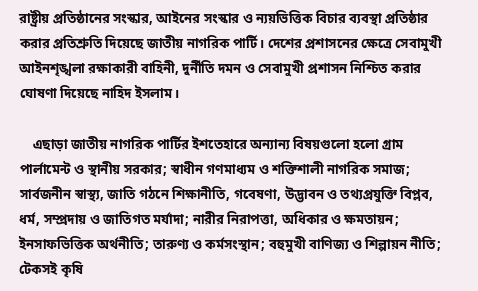রাষ্ট্রীয় প্রতিষ্ঠানের সংস্কার, আইনের সংস্কার ও ন্যয়ভিত্তিক বিচার ব্যবস্থা প্রতিষ্ঠার করার প্রতিশ্রুতি দিয়েছে জাতীয় নাগরিক পার্টি। দেশের প্রশাসনের ক্ষেত্রে সেবামুখী আইনশৃঙ্খলা রক্ষাকারী বাহিনী, দুর্নীতি দমন ও সেবামুখী প্রশাসন নিশ্চিত করার ঘোষণা দিয়েছে নাহিদ ইসলাম।

    এছাড়া জাতীয় নাগরিক পার্টির ইশতেহারে অন্যান্য বিষয়গুলো হলো গ্রাম পার্লামেন্ট ও স্থানীয় সরকার; স্বাধীন গণমাধ্যম ও শক্তিশালী নাগরিক সমাজ; সার্বজনীন স্বাস্থ্য, জাতি গঠনে শিক্ষানীতি, গবেষণা, উদ্ভাবন ও তথ্যপ্রযুক্তি বিপ্লব, ধর্ম, সম্প্রদায় ও জাতিগত মর্যাদা; নারীর নিরাপত্তা, অধিকার ও ক্ষমতায়ন; ইনসাফভিত্তিক অর্থনীতি; তারুণ্য ও কর্মসংস্থান; বহুমুখী বাণিজ্য ও শিল্পায়ন নীতি; টেকসই কৃষি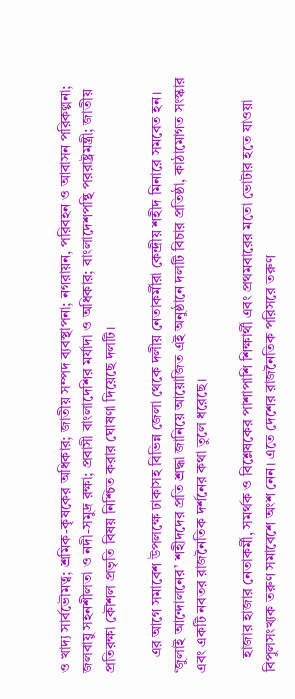ও খাদ্য সার্বভৌমত্ব; শ্রমিক-কৃষকের অধিকার; জাতীয় সম্পদ ব্যবস্থাপনা; নগরায়ন, পরিবহন ও আবাসন পরিকল্পনা; জলবায়ু সহনশীলতা ও নদী-সমুদ্র রক্ষা; প্রবাসী বাংলাদেশির মর্যাদা ও অধিকার; বাংলাদেশপন্থি পররাষ্ট্রমন্ত্রী; জাতীয় প্রতিরক্ষা কৌশল প্রভৃতি বিষয় নিশ্চিত করার ঘোষণা দিয়েছে দলটি।

    এর আগে সমাবেশ উপলক্ষে ঢাকাসহ বিভিন্ন জেলা থেকে দলীয় নেতাকর্মীরা কেন্দ্রীয় শহীদ মিনারে সমবেত হন। ‘জুলাই আন্দোলনের’ শহীদদের প্রতি শ্রদ্ধা জানিয়ে আয়োজিত এই অনুষ্ঠানে দলটি বিচার প্রতিষ্ঠা, কাঠামোগত সংস্কার এবং একটি নবতর রাজনৈতিক দর্শনের কথা তুলে ধরেছে।

    হাজার হাজার নেতাকর্মী, সমর্থক ও বিশ্লেষকের পাশাপাশি শিক্ষার্থী এবং প্রথমবারের মতো ভোটার হতে যাওয়া বিপুলসংখ্যক তরুণ সমাবেশে অংশ নেন। এতে দেশের রাজনৈতিক পরিসরে তরুণ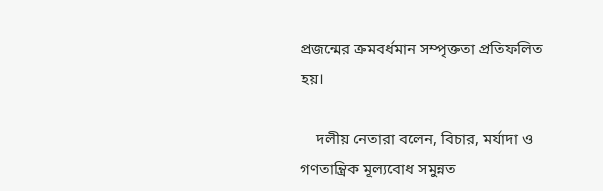প্রজন্মের ক্রমবর্ধমান সম্পৃক্ততা প্রতিফলিত হয়।

    দলীয় নেতারা বলেন, বিচার, মর্যাদা ও গণতান্ত্রিক মূল্যবোধ সমুন্নত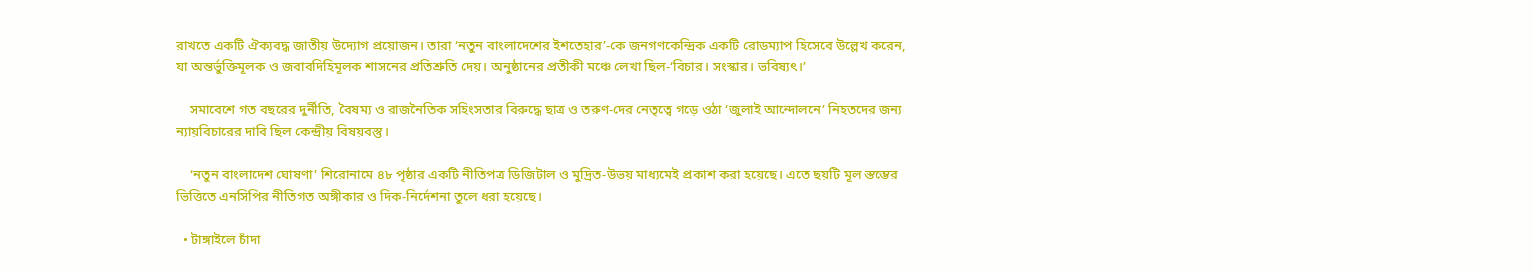রাখতে একটি ঐক্যবদ্ধ জাতীয় উদ্যোগ প্রয়োজন। তারা ‘নতুন বাংলাদেশের ইশতেহার’-কে জনগণকেন্দ্রিক একটি রোডম্যাপ হিসেবে উল্লেখ করেন, যা অন্তর্ভুক্তিমূলক ও জবাবদিহিমূলক শাসনের প্রতিশ্রুতি দেয়। অনুষ্ঠানের প্রতীকী মঞ্চে লেখা ছিল-‘বিচার। সংস্কার। ভবিষ্যৎ।’

    সমাবেশে গত বছরের দুর্নীতি, বৈষম্য ও রাজনৈতিক সহিংসতার বিরুদ্ধে ছাত্র ও তরুণ-দের নেতৃত্বে গড়ে ওঠা ‘জুলাই আন্দোলনে’ নিহতদের জন্য ন্যায়বিচারের দাবি ছিল কেন্দ্রীয় বিষয়বস্তু।

    ‘নতুন বাংলাদেশ ঘোষণা’ শিরোনামে ৪৮ পৃষ্ঠার একটি নীতিপত্র ডিজিটাল ও মুদ্রিত-উভয় মাধ্যমেই প্রকাশ করা হয়েছে। এতে ছয়টি মূল স্তম্ভের ভিত্তিতে এনসিপির নীতিগত অঙ্গীকার ও দিক-নির্দেশনা তুলে ধরা হয়েছে।

  • টাঙ্গাইলে চাঁদা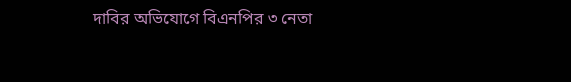দাবির অভিযোগে বিএনপির ৩ নেতা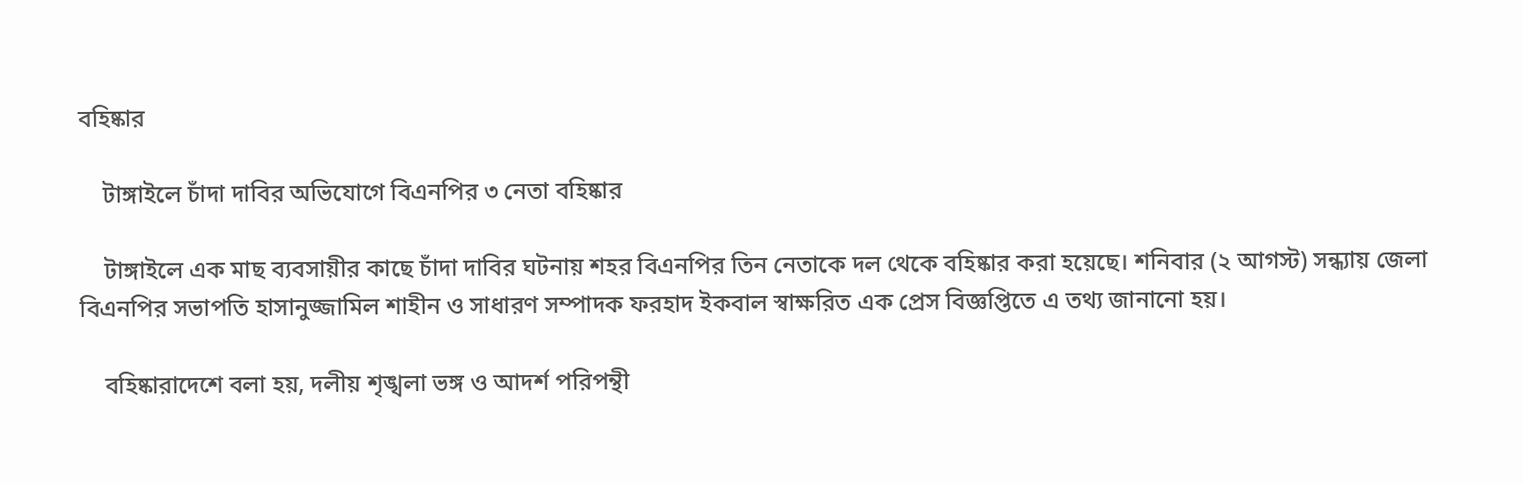বহিষ্কার

    টাঙ্গাইলে চাঁদা দাবির অভিযোগে বিএনপির ৩ নেতা বহিষ্কার

    টাঙ্গাইলে এক মাছ ব্যবসায়ীর কাছে চাঁদা দাবির ঘটনায় শহর বিএনপির তিন নেতাকে দল থেকে বহিষ্কার করা হয়েছে। শনিবার (২ আগস্ট) সন্ধ্যায় জেলা বিএনপির সভাপতি হাসানুজ্জামিল শাহীন ও সাধারণ সম্পাদক ফরহাদ ইকবাল স্বাক্ষরিত এক প্রেস বিজ্ঞপ্তিতে এ তথ্য জানানো হয়।

    বহিষ্কারাদেশে বলা হয়, দলীয় শৃঙ্খলা ভঙ্গ ও আদর্শ পরিপন্থী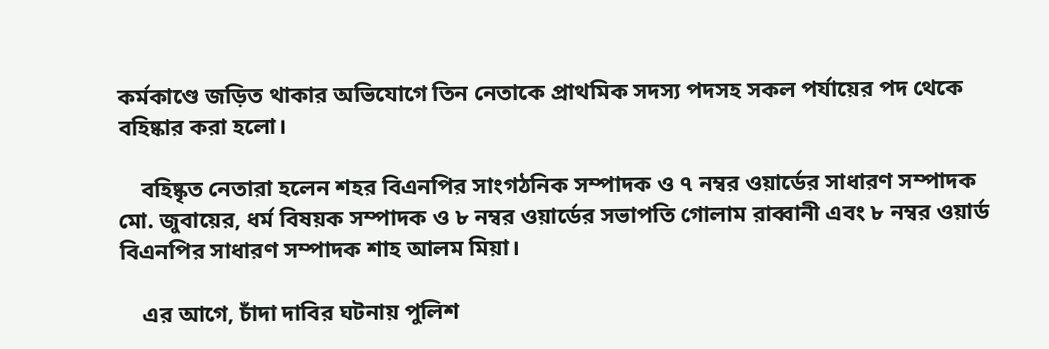কর্মকাণ্ডে জড়িত থাকার অভিযোগে তিন নেতাকে প্রাথমিক সদস্য পদসহ সকল পর্যায়ের পদ থেকে বহিষ্কার করা হলো।

    বহিষ্কৃত নেতারা হলেন শহর বিএনপির সাংগঠনিক সম্পাদক ও ৭ নম্বর ওয়ার্ডের সাধারণ সম্পাদক মো. জুবায়ের, ধর্ম বিষয়ক সম্পাদক ও ৮ নম্বর ওয়ার্ডের সভাপতি গোলাম রাব্বানী এবং ৮ নম্বর ওয়ার্ড বিএনপির সাধারণ সম্পাদক শাহ আলম মিয়া।

    এর আগে, চাঁদা দাবির ঘটনায় পুলিশ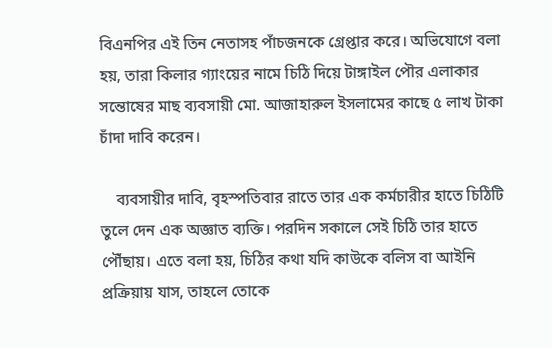বিএনপির এই তিন নেতাসহ পাঁচজনকে গ্রেপ্তার করে। অভিযোগে বলা হয়, তারা কিলার গ্যাংয়ের নামে চিঠি দিয়ে টাঙ্গাইল পৌর এলাকার সন্তোষের মাছ ব্যবসায়ী মো. আজাহারুল ইসলামের কাছে ৫ লাখ টাকা চাঁদা দাবি করেন।

    ব্যবসায়ীর দাবি, বৃহস্পতিবার রাতে তার এক কর্মচারীর হাতে চিঠিটি তুলে দেন এক অজ্ঞাত ব্যক্তি। পরদিন সকালে সেই চিঠি তার হাতে পৌঁছায়। এতে বলা হয়, চিঠির কথা যদি কাউকে বলিস বা আইনি প্রক্রিয়ায় যাস, তাহলে তোকে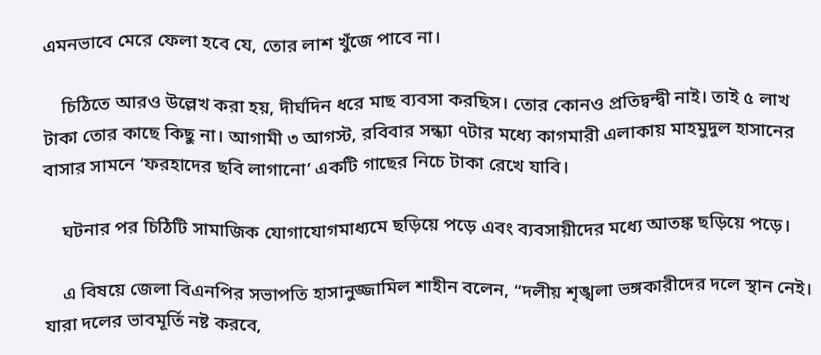এমনভাবে মেরে ফেলা হবে যে, তোর লাশ খুঁজে পাবে না।

    চিঠিতে আরও উল্লেখ করা হয়, দীর্ঘদিন ধরে মাছ ব্যবসা করছিস। তোর কোনও প্রতিদ্বন্দ্বী নাই। তাই ৫ লাখ টাকা তোর কাছে কিছু না। আগামী ৩ আগস্ট, রবিবার সন্ধ্যা ৭টার মধ্যে কাগমারী এলাকায় মাহমুদুল হাসানের বাসার সামনে ‘ফরহাদের ছবি লাগানো’ একটি গাছের নিচে টাকা রেখে যাবি।

    ঘটনার পর চিঠিটি সামাজিক যোগাযোগমাধ্যমে ছড়িয়ে পড়ে এবং ব্যবসায়ীদের মধ্যে আতঙ্ক ছড়িয়ে পড়ে।

    এ বিষয়ে জেলা বিএনপির সভাপতি হাসানুজ্জামিল শাহীন বলেন, “দলীয় শৃঙ্খলা ভঙ্গকারীদের দলে স্থান নেই। যারা দলের ভাবমূর্তি নষ্ট করবে,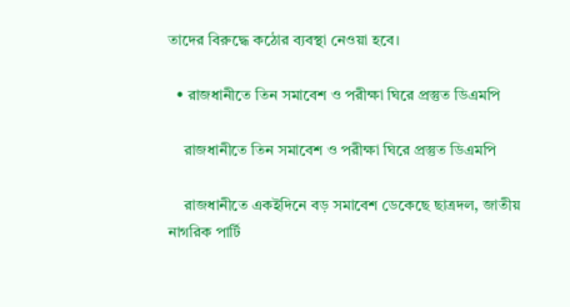তাদের বিরুদ্ধে কঠোর ব্যবস্থা নেওয়া হবে।

  • রাজধানীতে তিন সমাবেশ ও পরীক্ষা ঘিরে প্রস্তুত ডিএমপি

    রাজধানীতে তিন সমাবেশ ও পরীক্ষা ঘিরে প্রস্তুত ডিএমপি

    রাজধানীতে একইদিনে বড় সমাবেশ ডেকেছে ছাত্রদল, জাতীয় নাগরিক পার্টি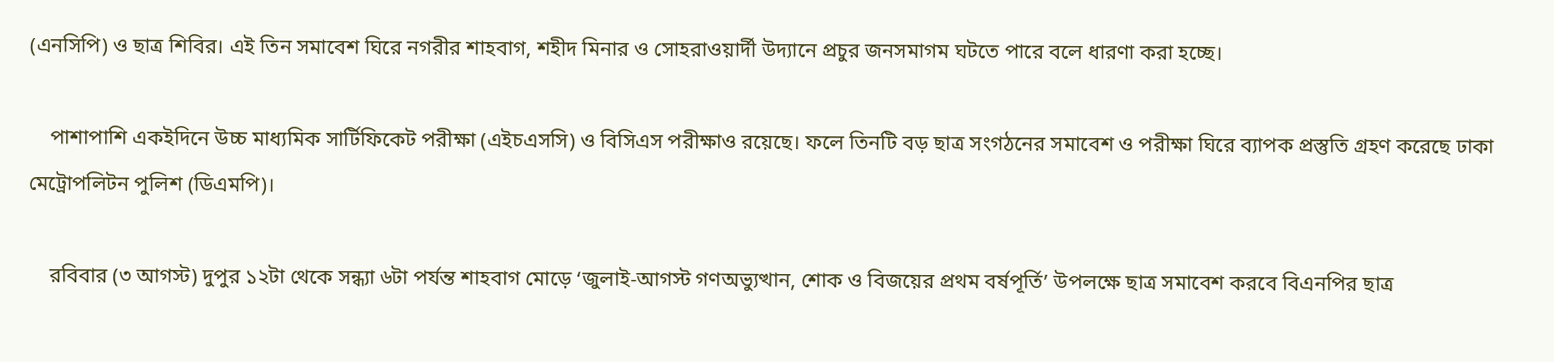(এনসিপি) ও ছাত্র শিবির। এই তিন সমাবেশ ঘিরে নগরীর শাহবাগ, শহীদ মিনার ও সোহরাওয়ার্দী উদ্যানে প্রচুর জনসমাগম ঘটতে পারে বলে ধারণা করা হচ্ছে।

    পাশাপাশি একইদিনে উচ্চ মাধ্যমিক সার্টিফিকেট পরীক্ষা (এইচএসসি) ও বিসিএস পরীক্ষাও রয়েছে। ফলে তিনটি বড় ছাত্র সংগঠনের সমাবেশ ও পরীক্ষা ঘিরে ব্যাপক প্রস্তুতি গ্রহণ করেছে ঢাকা মেট্রোপলিটন পুলিশ (ডিএমপি)।

    রবিবার (৩ আগস্ট) দুপুর ১২টা থেকে সন্ধ্যা ৬টা পর্যন্ত শাহবাগ মোড়ে ‘জুলাই-আগস্ট গণঅভ্যুত্থান, শোক ও বিজয়ের প্রথম বর্ষপূর্তি’ উপলক্ষে ছাত্র সমাবেশ করবে বিএনপির ছাত্র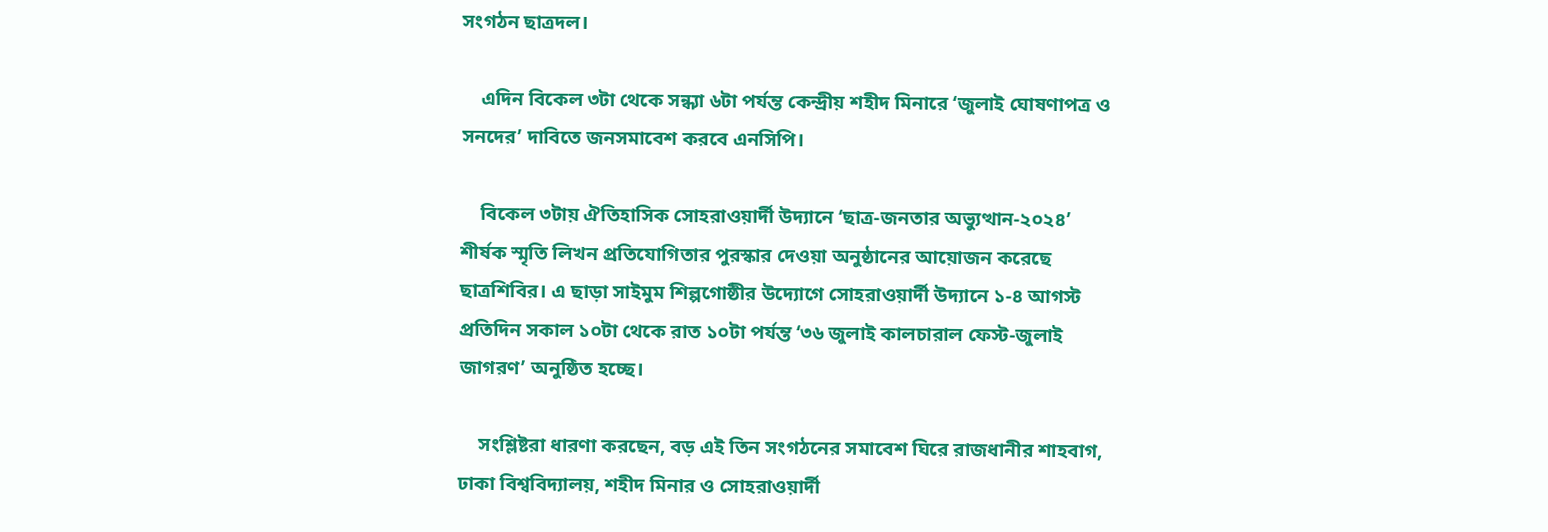সংগঠন ছাত্রদল।

    এদিন বিকেল ৩টা থেকে সন্ধ্যা ৬টা পর্যন্ত কেন্দ্রীয় শহীদ মিনারে ‘জুলাই ঘোষণাপত্র ও সনদের’ দাবিতে জনসমাবেশ করবে এনসিপি।

    বিকেল ৩টায় ঐতিহাসিক সোহরাওয়ার্দী উদ্যানে ‘ছাত্র-জনতার অভ্যুত্থান-২০২৪’ শীর্ষক স্মৃতি লিখন প্রতিযোগিতার পুরস্কার দেওয়া অনুষ্ঠানের আয়োজন করেছে ছাত্রশিবির। এ ছাড়া সাইমুম শিল্পগোষ্ঠীর উদ্যোগে সোহরাওয়ার্দী উদ্যানে ১-৪ আগস্ট প্রতিদিন সকাল ১০টা থেকে রাত ১০টা পর্যন্ত ‘৩৬ জুলাই কালচারাল ফেস্ট-জুলাই জাগরণ’ অনুষ্ঠিত হচ্ছে।

    সংশ্লিষ্টরা ধারণা করছেন, বড় এই তিন সংগঠনের সমাবেশ ঘিরে রাজধানীর শাহবাগ, ঢাকা বিশ্ববিদ্যালয়, শহীদ মিনার ও সোহরাওয়ার্দী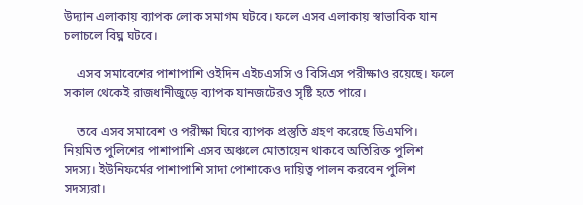উদ্যান এলাকায় ব্যাপক লোক সমাগম ঘটবে। ফলে এসব এলাকায় স্বাভাবিক যান চলাচলে বিঘ্ন ঘটবে।

    এসব সমাবেশের পাশাপাশি ওইদিন এইচএসসি ও বিসিএস পরীক্ষাও রয়েছে। ফলে সকাল থেকেই রাজধানীজুড়ে ব্যাপক যানজটেরও সৃষ্টি হতে পারে।

    তবে এসব সমাবেশ ও পরীক্ষা ঘিরে ব্যাপক প্রস্তুতি গ্রহণ করেছে ডিএমপি। নিয়মিত পুলিশের পাশাপাশি এসব অঞ্চলে মোতায়েন থাকবে অতিরিক্ত পুলিশ সদস্য। ইউনিফর্মের পাশাপাশি সাদা পোশাকেও দায়িত্ব পালন করবেন পুলিশ সদস্যরা।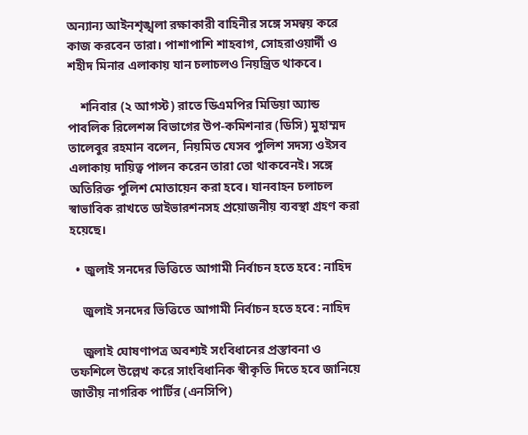অন্যান্য আইনশৃঙ্খলা রক্ষাকারী বাহিনীর সঙ্গে সমন্বয় করে কাজ করবেন তারা। পাশাপাশি শাহবাগ, সোহরাওয়ার্দী ও শহীদ মিনার এলাকায় যান চলাচলও নিয়ন্ত্রিত থাকবে।

    শনিবার (২ আগস্ট) রাতে ডিএমপির মিডিয়া অ্যান্ড পাবলিক রিলেশন্স বিভাগের উপ-কমিশনার (ডিসি) মুহাম্মদ তালেবুর রহমান বলেন, নিয়মিত যেসব পুলিশ সদস্য ওইসব এলাকায় দায়িত্ব পালন করেন তারা তো থাকবেনই। সঙ্গে অতিরিক্ত পুলিশ মোতায়েন করা হবে। যানবাহন চলাচল স্বাভাবিক রাখতে ডাইভারশনসহ প্রয়োজনীয় ব্যবস্থা গ্রহণ করা হয়েছে।

  • জুলাই সনদের ভিত্তিতে আগামী নির্বাচন হতে হবে: নাহিদ

    জুলাই সনদের ভিত্তিতে আগামী নির্বাচন হতে হবে: নাহিদ

    জুলাই ঘোষণাপত্র অবশ্যই সংবিধানের প্রস্তাবনা ও তফশিলে উল্লেখ করে সাংবিধানিক স্বীকৃতি দিতে হবে জানিয়ে জাতীয় নাগরিক পার্টির (এনসিপি)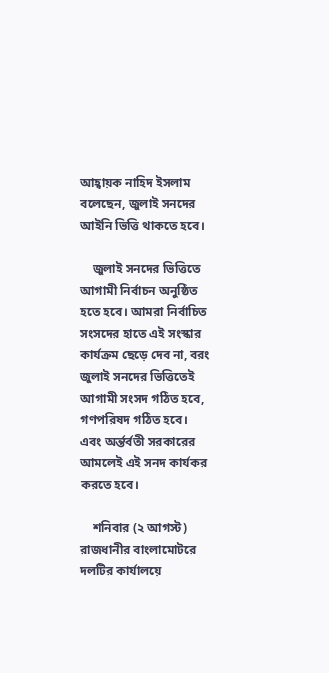আহ্বায়ক নাহিদ ইসলাম বলেছেন, জুলাই সনদের আইনি ভিত্তি থাকতে হবে।

    জুলাই সনদের ভিত্তিতে আগামী নির্বাচন অনুষ্ঠিত হতে হবে। আমরা নির্বাচিত সংসদের হাতে এই সংস্কার কার্যক্রম ছেড়ে দেব না, বরং জুলাই সনদের ভিত্তিতেই আগামী সংসদ গঠিত হবে, গণপরিষদ গঠিত হবে। এবং অর্ন্তর্বতী সরকারের আমলেই এই সনদ কার্যকর করতে হবে।

    শনিবার (২ আগস্ট) রাজধানীর বাংলামোটরে দলটির কার্যালয়ে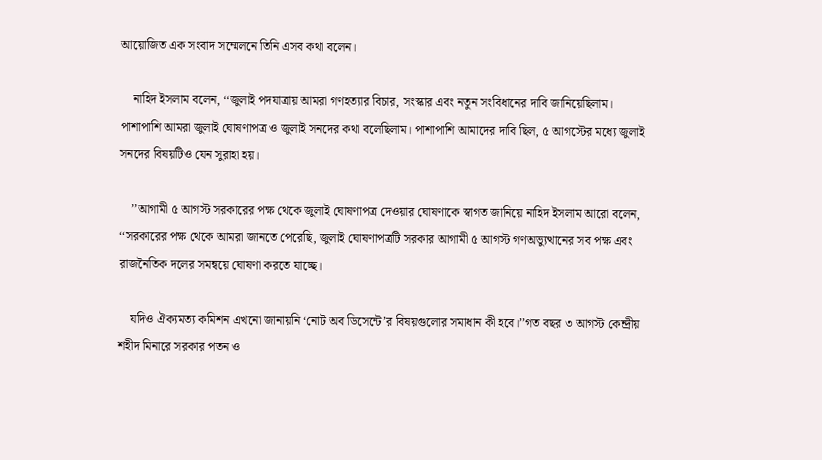আয়োজিত এক সংবাদ সম্মেলনে তিনি এসব কথা বলেন।

    নাহিদ ইসলাম বলেন, ‘‘জুলাই পদযাত্রায় আমরা গণহত্যার বিচার, সংস্কার এবং নতুন সংবিধানের দাবি জানিয়েছিলাম। পাশাপাশি আমরা জুলাই ঘোষণাপত্র ও জুলাই সনদের কথা বলেছিলাম। পাশাপাশি আমাদের দাবি ছিল, ৫ আগস্টের মধ্যে জুলাই সনদের বিষয়টিও যেন সুরাহা হয়।

    ’’আগামী ৫ আগস্ট সরকারের পক্ষ থেকে জুলাই ঘোষণাপত্র দেওয়ার ঘোষণাকে স্বাগত জানিয়ে নাহিদ ইসলাম আরো বলেন, ‘‘সরকারের পক্ষ থেকে আমরা জানতে পেরেছি, জুলাই ঘোষণাপত্রটি সরকার আগামী ৫ আগস্ট গণঅভ্যুত্থানের সব পক্ষ এবং রাজনৈতিক দলের সমন্বয়ে ঘোষণা করতে যাচ্ছে।

    যদিও ঐক্যমত্য কমিশন এখনো জানায়নি ‘নোট অব ডিসেন্টে’র বিষয়গুলোর সমাধান কী হবে।’’গত বছর ৩ আগস্ট কেন্দ্রীয় শহীদ মিনারে সরকার পতন ও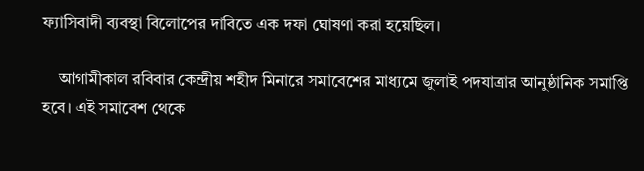ফ্যাসিবাদী ব্যবস্থা বিলোপের দাবিতে এক দফা ঘোষণা করা হয়েছিল।

    আগামীকাল রবিবার কেন্দ্রীয় শহীদ মিনারে সমাবেশের মাধ্যমে জুলাই পদযাত্রার আনুষ্ঠানিক সমাপ্তি হবে। এই সমাবেশ থেকে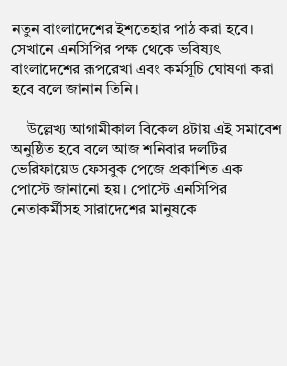নতুন বাংলাদেশের ইশতেহার পাঠ করা হবে। সেখানে এনসিপির পক্ষ থেকে ভবিষ্যৎ বাংলাদেশের রূপরেখা এবং কর্মসূচি ঘোষণা করা হবে বলে জানান তিনি।

    উল্লেখ্য আগামীকাল বিকেল ৪টায় এই সমাবেশ অনুষ্ঠিত হবে বলে আজ শনিবার দলটির ভেরিফায়েড ফেসবুক পেজে প্রকাশিত এক পোস্টে জানানো হয়। পোস্টে এনসিপির নেতাকর্মীসহ সারাদেশের মানুষকে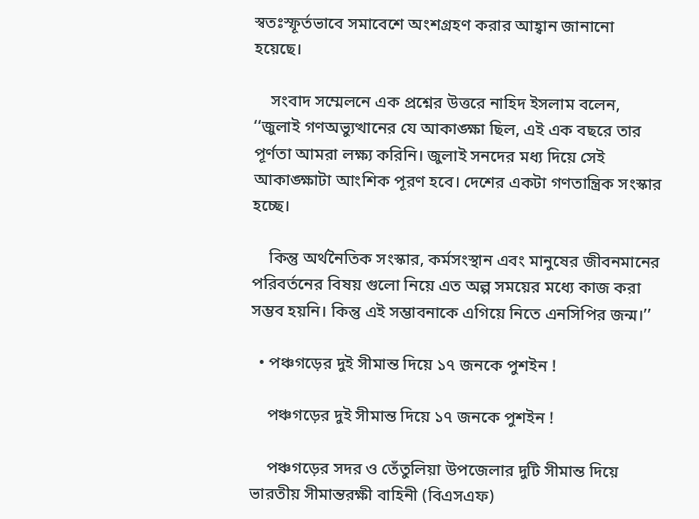স্বতঃস্ফূর্তভাবে সমাবেশে অংশগ্রহণ করার আহ্বান জানানো হয়েছে।

    সংবাদ সম্মেলনে এক প্রশ্নের উত্তরে নাহিদ ইসলাম বলেন, ‘‘জুলাই গণঅভ্যুত্থানের যে আকাঙ্ক্ষা ছিল, এই এক বছরে তার পূর্ণতা আমরা লক্ষ্য করিনি। জুলাই সনদের মধ্য দিয়ে সেই আকাঙ্ক্ষাটা আংশিক পূরণ হবে। দেশের একটা গণতান্ত্রিক সংস্কার হচ্ছে।

    কিন্তু অর্থনৈতিক সংস্কার, কর্মসংস্থান এবং মানুষের জীবনমানের পরিবর্তনের বিষয় গুলো নিয়ে এত অল্প সময়ের মধ্যে কাজ করা সম্ভব হয়নি। কিন্তু এই সম্ভাবনাকে এগিয়ে নিতে এনসিপির জন্ম।’’

  • পঞ্চগড়ের দুই সীমান্ত দিয়ে ১৭ জনকে পুশইন !

    পঞ্চগড়ের দুই সীমান্ত দিয়ে ১৭ জনকে পুশইন !

    পঞ্চগড়ের সদর ও তেঁতুলিয়া উপজেলার দুটি সীমান্ত দিয়ে ভারতীয় সীমান্তরক্ষী বাহিনী (বিএসএফ)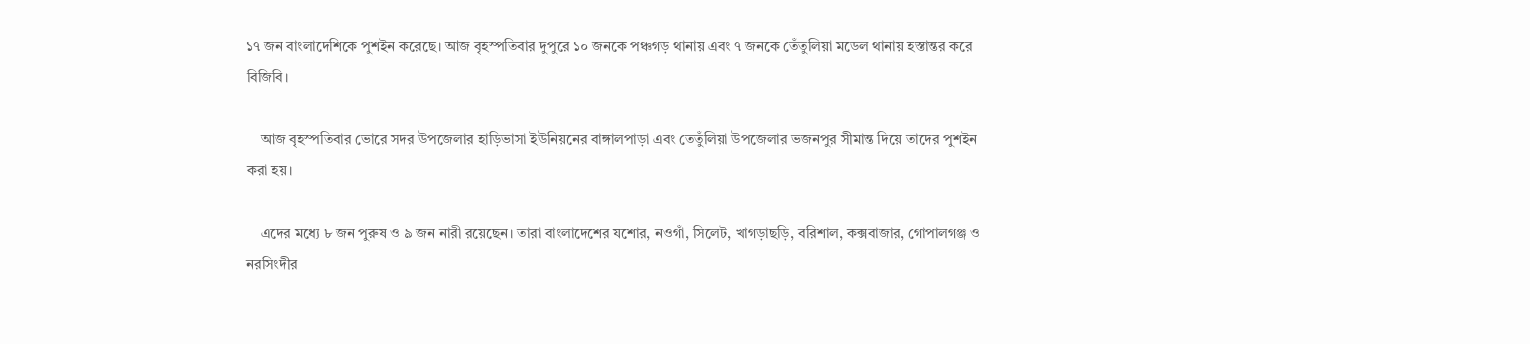১৭ জন বাংলাদেশিকে পুশইন করেছে। আজ বৃহস্পতিবার দুপুরে ১০ জনকে পঞ্চগড় থানায় এবং ৭ জনকে তেঁতুলিয়া মডেল থানায় হস্তান্তর করে বিজিবি।

    আজ বৃহস্পতিবার ভোরে সদর উপজেলার হাড়িভাসা ইউনিয়নের বাঙ্গালপাড়া এবং তেতুঁলিয়া উপজেলার ভজনপুর সীমান্ত দিয়ে তাদের পুশইন করা হয়।

    এদের মধ্যে ৮ জন পুরুষ ও ৯ জন নারী রয়েছেন। তারা বাংলাদেশের যশোর, নওগাঁ, সিলেট, খাগড়াছড়ি, বরিশাল, কক্সবাজার, গোপালগঞ্জ ও নরসিংদীর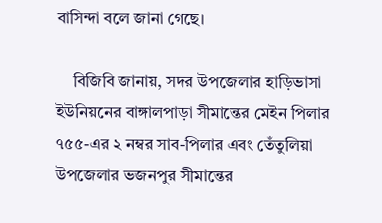বাসিন্দা বলে জানা গেছে।

    বিজিবি জানায়, সদর উপজেলার হাড়িভাসা ইউনিয়নের বাঙ্গালপাড়া সীমান্তের মেইন পিলার ৭৫৫-এর ২ নম্বর সাব-পিলার এবং তেঁতুলিয়া উপজেলার ভজনপুর সীমান্তের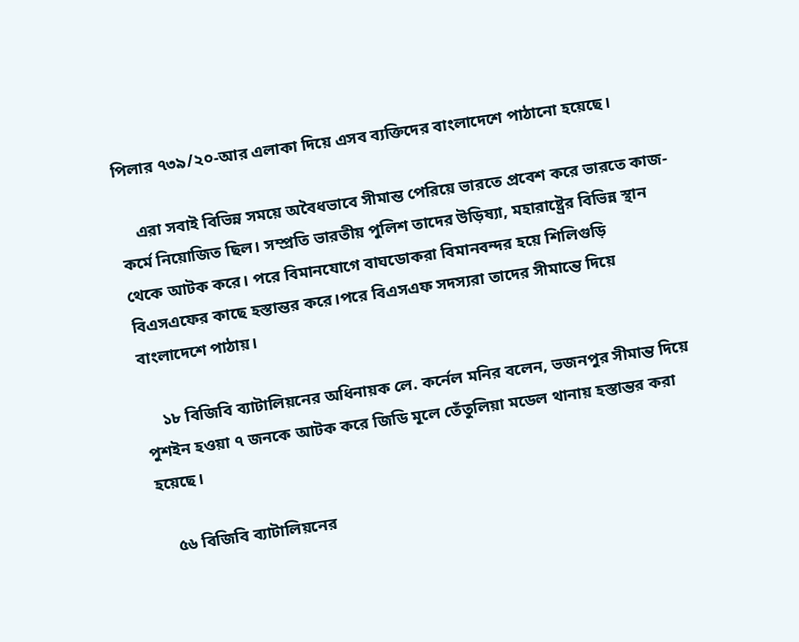পিলার ৭৩৯/২০-আর এলাকা দিয়ে এসব ব্যক্তিদের বাংলাদেশে পাঠানো হয়েছে।

    এরা সবাই বিভিন্ন সময়ে অবৈধভাবে সীমান্ত পেরিয়ে ভারতে প্রবেশ করে ভারতে কাজ-কর্মে নিয়োজিত ছিল। সম্প্রতি ভারতীয় পুলিশ তাদের উড়িষ্যা, মহারাষ্ট্রের বিভিন্ন স্থান থেকে আটক করে। পরে বিমানযোগে বাঘডোকরা বিমানবন্দর হয়ে শিলিগুড়ি বিএসএফের কাছে হস্তান্তর করে।পরে বিএসএফ সদস্যরা তাদের সীমান্তে দিয়ে বাংলাদেশে পাঠায়।

    ১৮ বিজিবি ব্যাটালিয়নের অধিনায়ক লে. কর্নেল মনির বলেন, ভজনপুর সীমান্ত দিয়ে পুশইন হওয়া ৭ জনকে আটক করে জিডি মূলে তেঁতুলিয়া মডেল থানায় হস্তান্তর করা হয়েছে।

    ৫৬ বিজিবি ব্যাটালিয়নের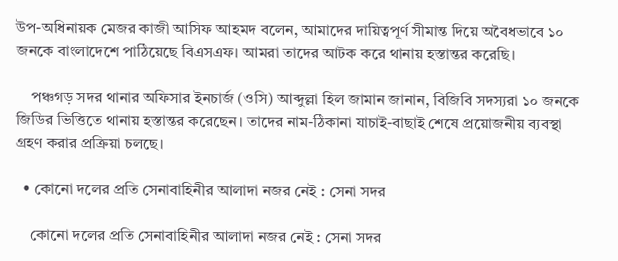উপ-অধিনায়ক মেজর কাজী আসিফ আহমদ বলেন, আমাদের দায়িত্বপূর্ণ সীমান্ত দিয়ে অবৈধভাবে ১০ জনকে বাংলাদেশে পাঠিয়েছে বিএসএফ। আমরা তাদের আটক করে থানায় হস্তান্তর করেছি।

    পঞ্চগড় সদর থানার অফিসার ইনচার্জ (ওসি) আব্দুল্লা হিল জামান জানান, বিজিবি সদস্যরা ১০ জনকে জিডির ভিত্তিতে থানায় হস্তান্তর করেছেন। তাদের নাম-ঠিকানা যাচাই-বাছাই শেষে প্রয়োজনীয় ব্যবস্থা গ্রহণ করার প্রক্রিয়া চলছে।

  • কোনো দলের প্রতি সেনাবাহিনীর আলাদা নজর নেই : সেনা সদর

    কোনো দলের প্রতি সেনাবাহিনীর আলাদা নজর নেই : সেনা সদর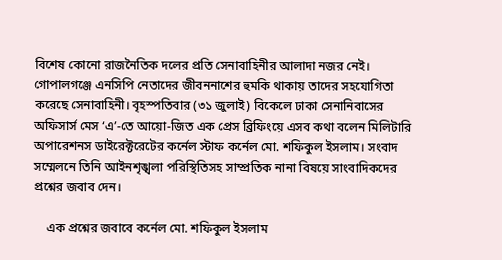বিশেষ কোনো রাজনৈতিক দলের প্রতি সেনাবাহিনীর আলাদা নজর নেই। গোপালগঞ্জে এনসিপি নেতাদের জীবননাশের হুমকি থাকায় তাদের সহযোগিতা করেছে সেনাবাহিনী। বৃহস্পতিবার (৩১ জুলাই) বিকেলে ঢাকা সেনানিবাসের অফিসার্স মেস ‘এ’-তে আয়ো-জিত এক প্রেস ব্রিফিংয়ে এসব কথা বলেন মিলিটারি অপারেশনস ডাইরেক্টরেটের কর্নেল স্টাফ কর্নেল মো. শফিকুল ইসলাম। সংবাদ সম্মেলনে তিনি আইনশৃঙ্খলা পরিস্থিতিসহ সাম্প্রতিক নানা বিষয়ে সাংবাদিকদের প্রশ্নের জবাব দেন।

    এক প্রশ্নের জবাবে কর্নেল মো. শফিকুল ইসলাম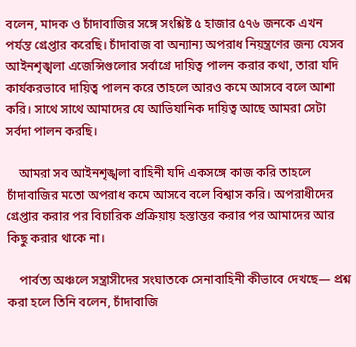বলেন, মাদক ও চাঁদাবাজির সঙ্গে সংশ্লিষ্ট ৫ হাজার ৫৭৬ জনকে এখন পর্যন্ত গ্রেপ্তার করেছি। চাঁদাবাজ বা অন্যান্য অপরাধ নিয়ন্ত্রণের জন্য যেসব আইনশৃঙ্খলা এজেন্সিগুলোর সর্বাগ্রে দায়িত্ব পালন করার কথা, তারা যদি কার্যকরভাবে দায়িত্ব পালন করে তাহলে আরও কমে আসবে বলে আশা করি। সাথে সাথে আমাদের যে আভিযানিক দায়িত্ব আছে আমরা সেটা সর্বদা পালন করছি।

    আমরা সব আইনশৃঙ্খলা বাহিনী যদি একসঙ্গে কাজ করি তাহলে চাঁদাবাজির মতো অপরাধ কমে আসবে বলে বিশ্বাস করি। অপরাধীদের গ্রেপ্তার করার পর বিচারিক প্রক্রিয়ায় হস্তান্তর করার পর আমাদের আর কিছু করার থাকে না।

    পার্বত্য অঞ্চলে সন্ত্রাসীদের সংঘাতকে সেনাবাহিনী কীভাবে দেখছে— প্রশ্ন করা হলে তিনি বলেন, চাঁদাবাজি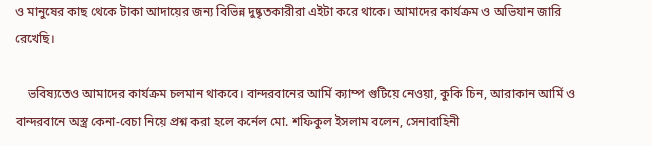ও মানুষের কাছ থেকে টাকা আদায়ের জন্য বিভিন্ন দুষ্কৃতকারীরা এইটা করে থাকে। আমাদের কার্যক্রম ও অভিযান জারি রেখেছি।

    ভবিষ্যতেও আমাদের কার্যক্রম চলমান থাকবে। বান্দরবানের আর্মি ক্যাম্প গুটিয়ে নেওয়া, কুকি চিন, আরাকান আর্মি ও বান্দরবানে অস্ত্র কেনা-বেচা নিয়ে প্রশ্ন করা হলে কর্নেল মো. শফিকুল ইসলাম বলেন, সেনাবাহিনী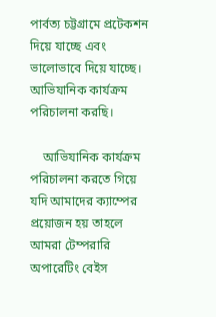পার্বত্য চট্টগ্রামে প্রটেকশন দিয়ে যাচ্ছে এবং ভালোভাবে দিয়ে যাচ্ছে। আভিযানিক কার্যক্রম পরিচালনা করছি।

    আভিযানিক কার্যক্রম পরিচালনা করতে গিয়ে যদি আমাদের ক্যাম্পের প্রয়োজন হয় তাহলে আমরা টেম্পরারি অপারেটিং বেইস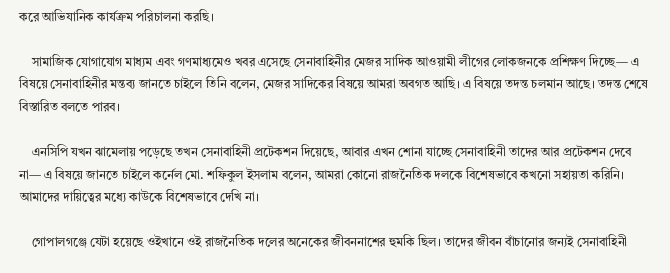করে আভিযানিক কার্যক্রম পরিচালনা করছি।

    সামাজিক যোগাযোগ মাধ্যম এবং গণমাধ্যমেও খবর এসেছে সেনাবাহিনীর মেজর সাদিক আওয়ামী লীগের লোকজনকে প্রশিক্ষণ দিচ্ছে— এ বিষয়ে সেনাবাহিনীর মন্তব্য জানতে চাইলে তিনি বলেন, মেজর সাদিকের বিষয়ে আমরা অবগত আছি। এ বিষয়ে তদন্ত চলমান আছে। তদন্ত শেষে বিস্তারিত বলতে পারব।

    এনসিপি যখন ঝামেলায় পড়েছে তখন সেনাবাহিনী প্রটেকশন দিয়েছে, আবার এখন শোনা যাচ্ছে সেনাবাহিনী তাদের আর প্রটেকশন দেবে না— এ বিষয়ে জানতে চাইলে কর্নেল মো. শফিকুল ইসলাম বলেন, আমরা কোনো রাজনৈতিক দলকে বিশেষভাবে কখনো সহায়তা করিনি। আমাদের দায়িত্বের মধ্যে কাউকে বিশেষভাবে দেখি না।

    গোপালগঞ্জে যেটা হয়েছে ওইখানে ওই রাজনৈতিক দলের অনেকের জীবননাশের হুমকি ছিল। তাদের জীবন বাঁচানোর জন্যই সেনাবাহিনী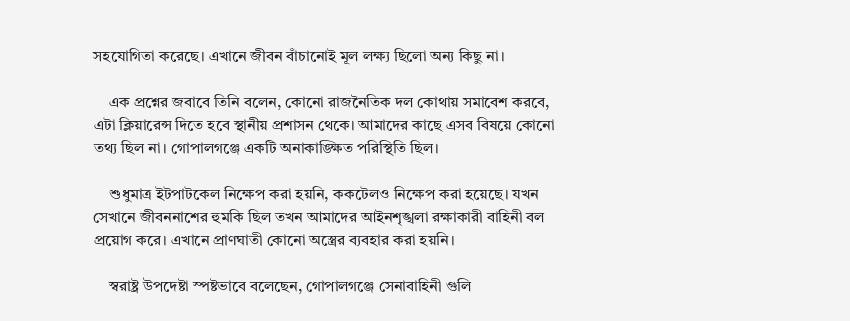সহযোগিতা করেছে। এখানে জীবন বাঁচানোই মূল লক্ষ্য ছিলো অন্য কিছু না।

    এক প্রশ্নের জবাবে তিনি বলেন, কোনো রাজনৈতিক দল কোথায় সমাবেশ করবে, এটা ক্লিয়ারেন্স দিতে হবে স্থানীয় প্রশাসন থেকে। আমাদের কাছে এসব বিষয়ে কোনো তথ্য ছিল না। গোপালগঞ্জে একটি অনাকাঙ্ক্ষিত পরিস্থিতি ছিল।

    শুধুমাত্র ইটপাটকেল নিক্ষেপ করা হয়নি, ককটেলও নিক্ষেপ করা হয়েছে। যখন সেখানে জীবননাশের হুমকি ছিল তখন আমাদের আইনশৃঙ্খলা রক্ষাকারী বাহিনী বল প্রয়োগ করে। এখানে প্রাণঘাতী কোনো অস্ত্রের ব্যবহার করা হয়নি।

    স্বরাষ্ট্র উপদেষ্টা স্পষ্টভাবে বলেছেন, গোপালগঞ্জে সেনাবাহিনী গুলি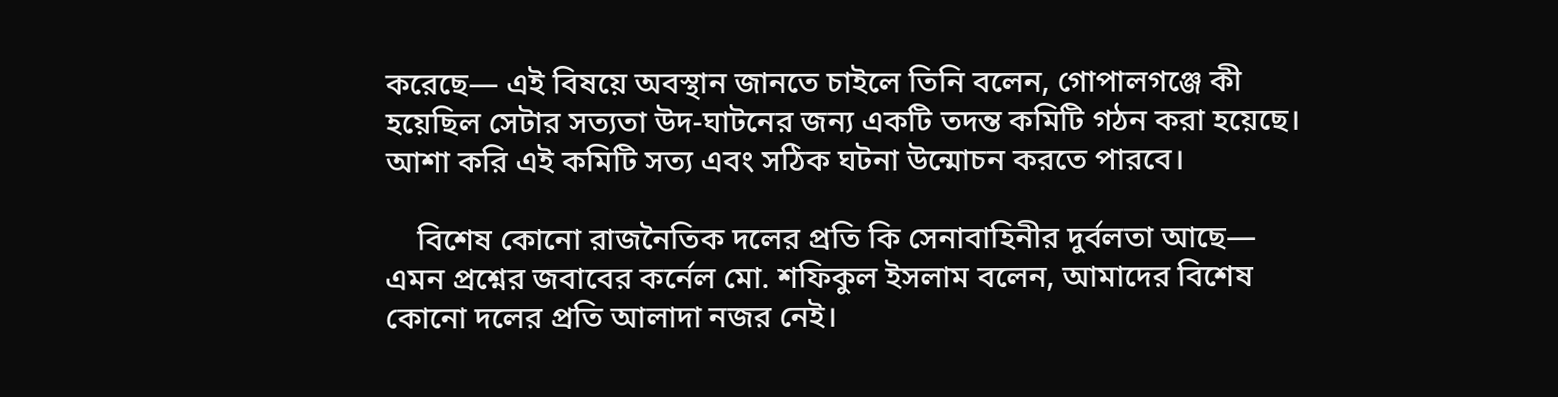করেছে— এই বিষয়ে অবস্থান জানতে চাইলে তিনি বলেন, গোপালগঞ্জে কী হয়েছিল সেটার সত্যতা উদ-ঘাটনের জন্য একটি তদন্ত কমিটি গঠন করা হয়েছে। আশা করি এই কমিটি সত্য এবং সঠিক ঘটনা উন্মোচন করতে পারবে।

    বিশেষ কোনো রাজনৈতিক দলের প্রতি কি সেনাবাহিনীর দুর্বলতা আছে— এমন প্রশ্নের জবাবের কর্নেল মো. শফিকুল ইসলাম বলেন, আমাদের বিশেষ কোনো দলের প্রতি আলাদা নজর নেই।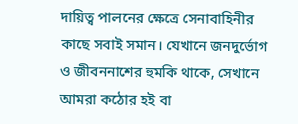দায়িত্ব পালনের ক্ষেত্রে সেনাবাহিনীর কাছে সবাই সমান। যেখানে জনদুর্ভোগ ও জীবননাশের হুমকি থাকে, সেখানে আমরা কঠোর হই বা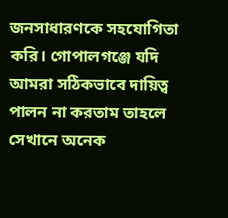জনসাধারণকে সহযোগিতা করি। গোপালগঞ্জে যদি আমরা সঠিকভাবে দায়িত্ব পালন না করতাম তাহলে সেখানে অনেক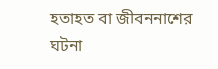হতাহত বা জীবননাশের ঘটনা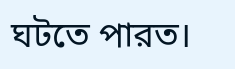ঘটতে পারত।